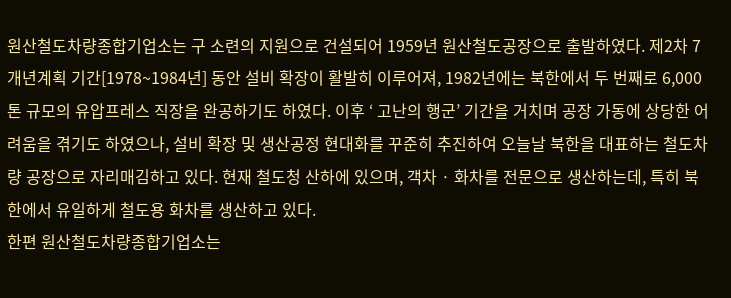원산철도차량종합기업소는 구 소련의 지원으로 건설되어 1959년 원산철도공장으로 출발하였다. 제2차 7개년계획 기간[1978~1984년] 동안 설비 확장이 활발히 이루어져, 1982년에는 북한에서 두 번째로 6,000톤 규모의 유압프레스 직장을 완공하기도 하였다. 이후 ‘ 고난의 행군’ 기간을 거치며 공장 가동에 상당한 어려움을 겪기도 하였으나, 설비 확장 및 생산공정 현대화를 꾸준히 추진하여 오늘날 북한을 대표하는 철도차량 공장으로 자리매김하고 있다. 현재 철도청 산하에 있으며, 객차 · 화차를 전문으로 생산하는데, 특히 북한에서 유일하게 철도용 화차를 생산하고 있다.
한편 원산철도차량종합기업소는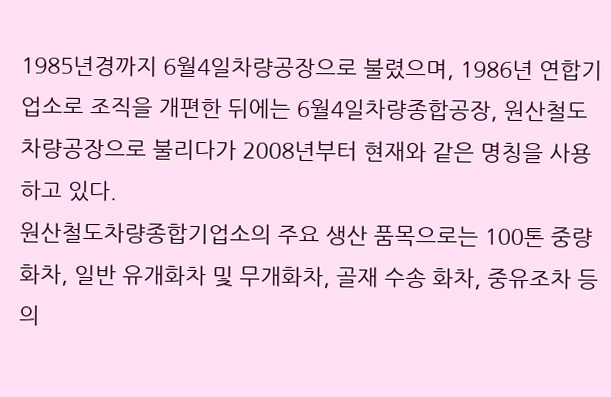1985년경까지 6월4일차량공장으로 불렸으며, 1986년 연합기업소로 조직을 개편한 뒤에는 6월4일차량종합공장, 원산철도차량공장으로 불리다가 2008년부터 현재와 같은 명칭을 사용하고 있다.
원산철도차량종합기업소의 주요 생산 품목으로는 100톤 중량 화차, 일반 유개화차 및 무개화차, 골재 수송 화차, 중유조차 등의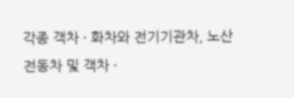각종 객차 · 화차와 전기기관차, 노산 전동차 및 객차 ·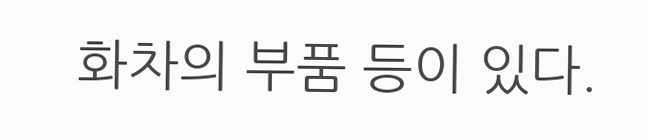화차의 부품 등이 있다.